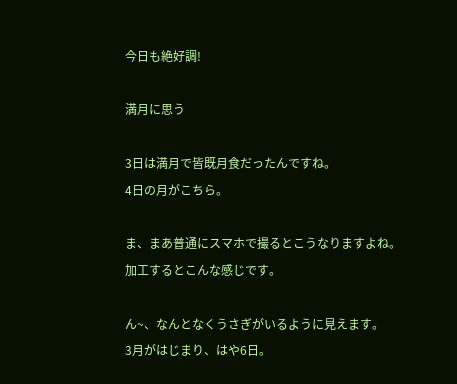今日も絶好調!

満月に思う

3日は満月で皆既月食だったんですね。
4日の月がこちら。

ま、まあ普通にスマホで撮るとこうなりますよね。
加工するとこんな感じです。

ん~、なんとなくうさぎがいるように見えます。
3月がはじまり、はや6日。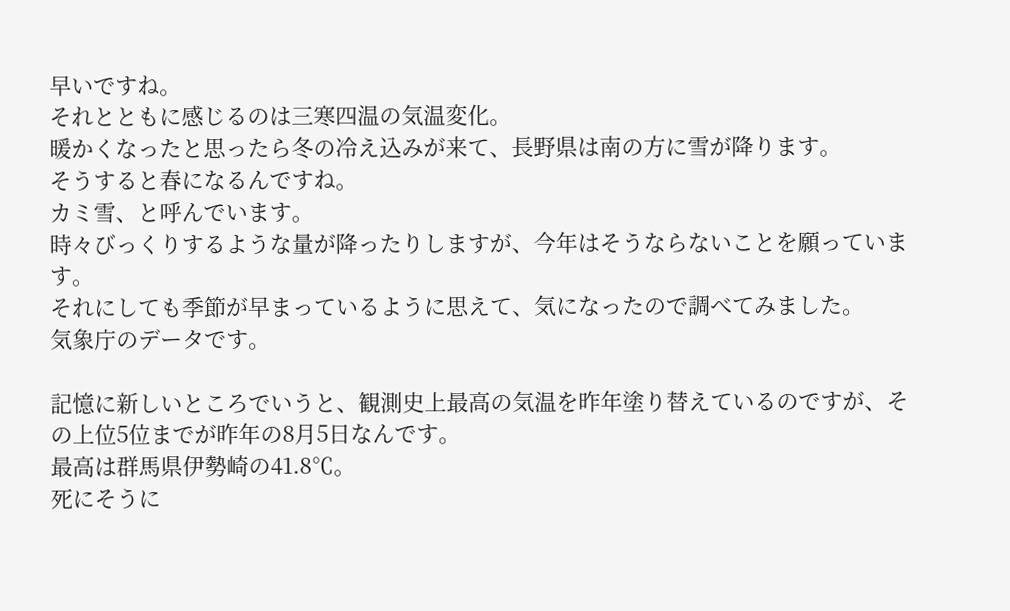早いですね。
それとともに感じるのは三寒四温の気温変化。
暖かくなったと思ったら冬の冷え込みが来て、長野県は南の方に雪が降ります。
そうすると春になるんですね。
カミ雪、と呼んでいます。
時々びっくりするような量が降ったりしますが、今年はそうならないことを願っています。
それにしても季節が早まっているように思えて、気になったので調べてみました。
気象庁のデータです。

記憶に新しいところでいうと、観測史上最高の気温を昨年塗り替えているのですが、その上位5位までが昨年の8月5日なんです。
最高は群馬県伊勢崎の41.8℃。
死にそうに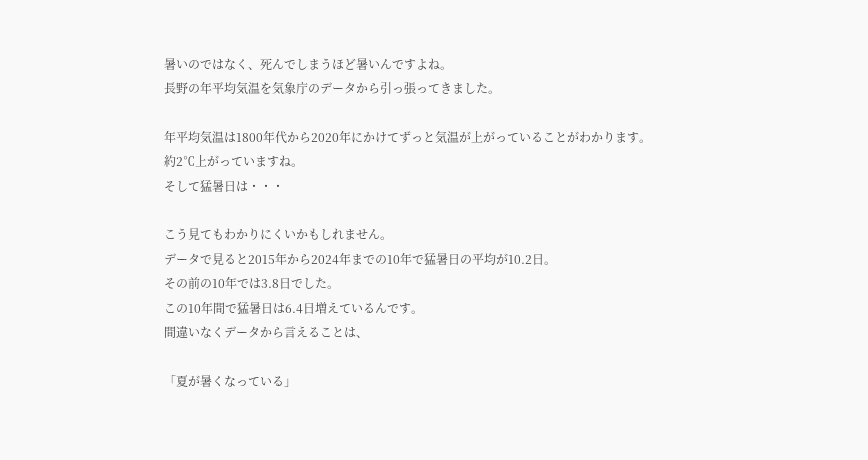暑いのではなく、死んでしまうほど暑いんですよね。
長野の年平均気温を気象庁のデータから引っ張ってきました。

年平均気温は1800年代から2020年にかけてずっと気温が上がっていることがわかります。
約2℃上がっていますね。
そして猛暑日は・・・

こう見てもわかりにくいかもしれません。
データで見ると2015年から2024年までの10年で猛暑日の平均が10.2日。
その前の10年では3.8日でした。
この10年間で猛暑日は6.4日増えているんです。
間違いなくデータから言えることは、

「夏が暑くなっている」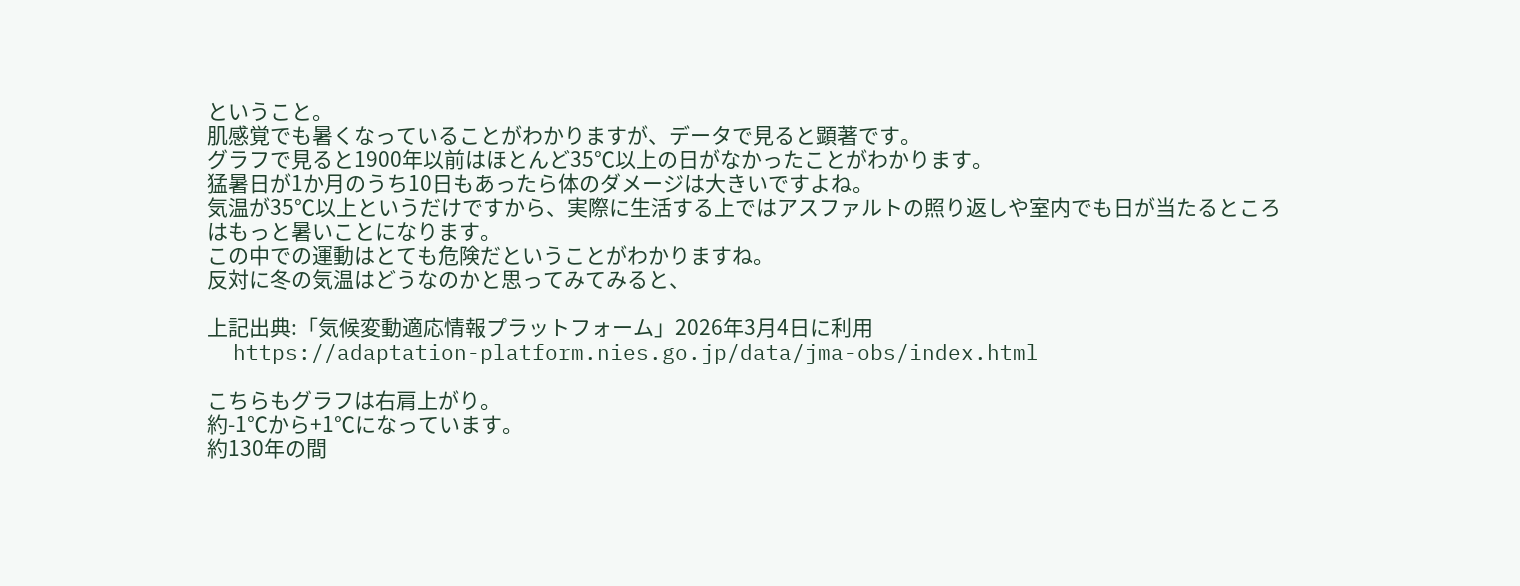ということ。
肌感覚でも暑くなっていることがわかりますが、データで見ると顕著です。
グラフで見ると1900年以前はほとんど35℃以上の日がなかったことがわかります。
猛暑日が1か月のうち10日もあったら体のダメージは大きいですよね。
気温が35℃以上というだけですから、実際に生活する上ではアスファルトの照り返しや室内でも日が当たるところはもっと暑いことになります。
この中での運動はとても危険だということがわかりますね。
反対に冬の気温はどうなのかと思ってみてみると、

上記出典:「気候変動適応情報プラットフォーム」2026年3月4日に利用
  https://adaptation-platform.nies.go.jp/data/jma-obs/index.html

こちらもグラフは右肩上がり。
約-1℃から+1℃になっています。
約130年の間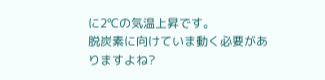に2℃の気温上昇です。
脱炭素に向けていま動く必要がありますよね?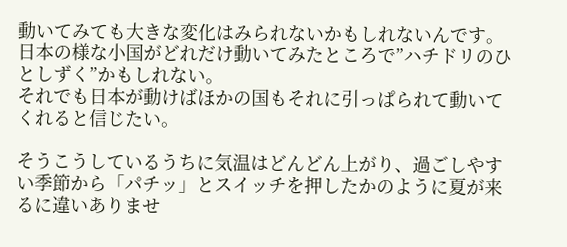動いてみても大きな変化はみられないかもしれないんです。
日本の様な小国がどれだけ動いてみたところで”ハチドリのひとしずく”かもしれない。
それでも日本が動けばほかの国もそれに引っぱられて動いてくれると信じたい。

そうこうしているうちに気温はどんどん上がり、過ごしやすい季節から「パチッ」とスイッチを押したかのように夏が来るに違いありませ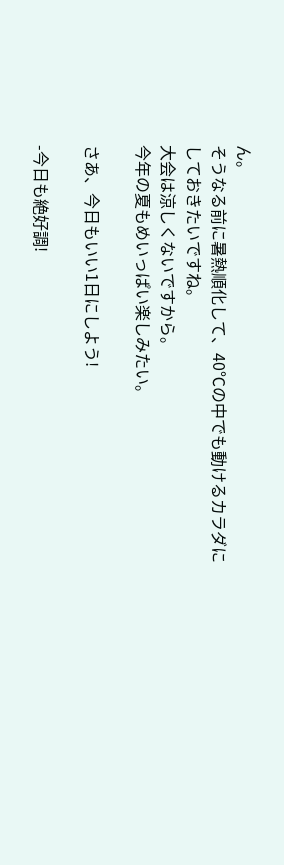ん。
そうなる前に暑熱順化して、40℃の中でも動けるカラダにしておきたいですね。
大会は涼しくないですから。
今年の夏もめいっぱい楽しみたい。

さあ、今日もいい1日にしよう!

-今日も絶好調!